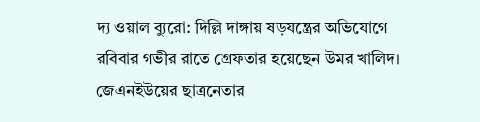দ্য ওয়াল ব্যুরো: দিল্লি দাঙ্গায় ষড়যন্ত্রের অভিযোগে রবিবার গভীর রাতে গ্রেফতার হয়েছেন উমর খালিদ। জেএনইউয়ের ছাত্রনেতার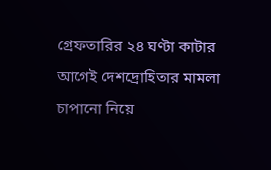গ্রেফতারির ২৪ ঘণ্টা কাটার আগেই দেশদ্রোহিতার মামলা চাপানো নিয়ে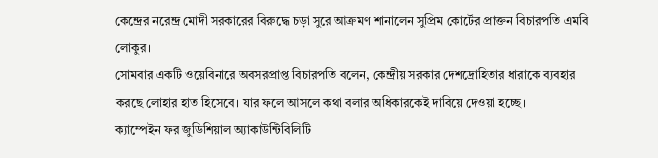কেন্দ্রের নরেন্দ্র মোদী সরকারের বিরুদ্ধে চড়া সুরে আক্রমণ শানালেন সুপ্রিম কোর্টের প্রাক্তন বিচারপতি এমবি লোকুর।
সোমবার একটি ওয়েবিনারে অবসরপ্রাপ্ত বিচারপতি বলেন, কেন্দ্রীয় সরকার দেশদ্রোহিতার ধারাকে ব্যবহার করছে লোহার হাত হিসেবে। যার ফলে আসলে কথা বলার অধিকারকেই দাবিয়ে দেওয়া হচ্ছে।
ক্যাম্পেইন ফর জুডিশিয়াল অ্যাকাউন্টিবিলিটি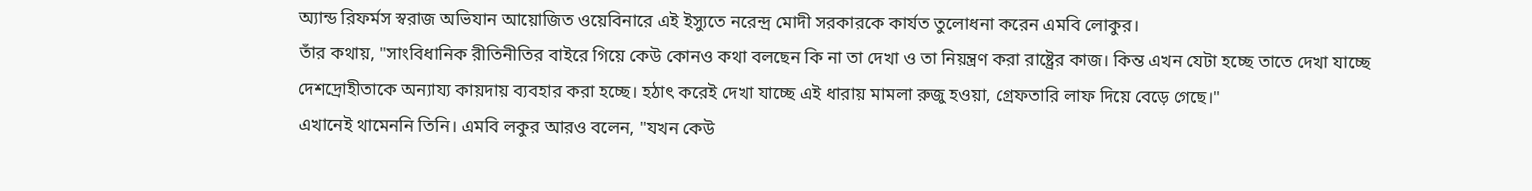অ্যান্ড রিফর্মস স্বরাজ অভিযান আয়োজিত ওয়েবিনারে এই ইস্যুতে নরেন্দ্র মোদী সরকারকে কার্যত তুলোধনা করেন এমবি লোকুর।
তাঁর কথায়, "সাংবিধানিক রীতিনীতির বাইরে গিয়ে কেউ কোনও কথা বলছেন কি না তা দেখা ও তা নিয়ন্ত্রণ করা রাষ্ট্রের কাজ। কিন্ত এখন যেটা হচ্ছে তাতে দেখা যাচ্ছে দেশদ্রোহীতাকে অন্যায্য কায়দায় ব্যবহার করা হচ্ছে। হঠাৎ করেই দেখা যাচ্ছে এই ধারায় মামলা রুজু হওয়া, গ্রেফতারি লাফ দিয়ে বেড়ে গেছে।"
এখানেই থামেননি তিনি। এমবি লকুর আরও বলেন, "যখন কেউ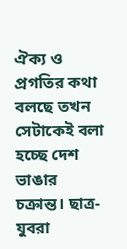ঐক্য ও প্রগতির কথা বলছে তখন সেটাকেই বলা হচ্ছে দেশ ভাঙার চক্রান্ত। ছাত্র-যুবরা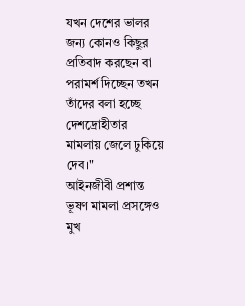যখন দেশের ভালর জন্য কোনও কিছুর প্রতিবাদ করছেন বা পরামর্শ দিচ্ছেন তখন তাঁদের বলা হচ্ছে দেশদ্রোহীতার মামলায় জেলে ঢুকিয়ে দেব।"
আইনজীবী প্রশান্ত ভূষণ মামলা প্রসঙ্গেও মুখ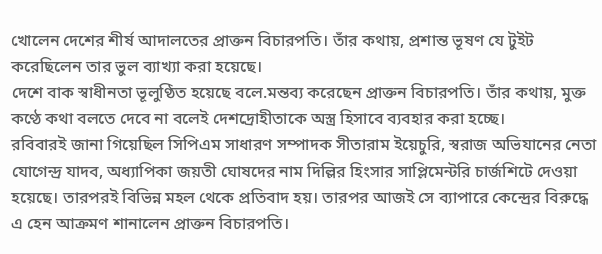খোলেন দেশের শীর্ষ আদালতের প্রাক্তন বিচারপতি। তাঁর কথায়, প্রশান্ত ভূষণ যে টুইট করেছিলেন তার ভুল ব্যাখ্যা করা হয়েছে।
দেশে বাক স্বাধীনতা ভূলুণ্ঠিত হয়েছে বলে.মন্তব্য করেছেন প্রাক্তন বিচারপতি। তাঁর কথায়, মুক্ত কণ্ঠে কথা বলতে দেবে না বলেই দেশদ্রোহীতাকে অস্ত্র হিসাবে ব্যবহার করা হচ্ছে।
রবিবারই জানা গিয়েছিল সিপিএম সাধারণ সম্পাদক সীতারাম ইয়েচুরি, স্বরাজ অভিযানের নেতা যোগেন্দ্র যাদব, অধ্যাপিকা জয়তী ঘোষদের নাম দিল্লির হিংসার সাপ্লিমেন্টরি চার্জশিটে দেওয়া হয়েছে। তারপরই বিভিন্ন মহল থেকে প্রতিবাদ হয়। তারপর আজই সে ব্যাপারে কেন্দ্রের বিরুদ্ধে এ হেন আক্রমণ শানালেন প্রাক্তন বিচারপতি।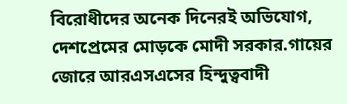বিরোধীদের অনেক দিনেরই অভিযোগ, দেশপ্রেমের মোড়কে মোদী সরকার.গায়ের জোরে আরএসএসের হিন্দুত্ববাদী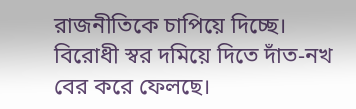রাজনীতিকে চাপিয়ে দিচ্ছে। বিরোধী স্বর দমিয়ে দিতে দাঁত-নখ বের করে ফেলছে।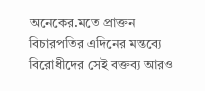অনেকের.মতে প্রাক্তন বিচারপতির এদিনের মন্তব্যে বিরোধীদের সেই বক্তব্য আরও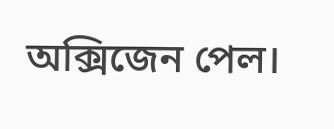অক্সিজেন পেল।